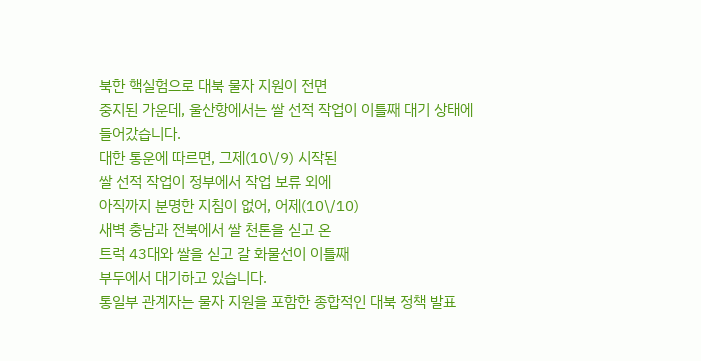북한 핵실험으로 대북 물자 지원이 전면
중지된 가운데, 울산항에서는 쌀 선적 작업이 이틀째 대기 상태에 들어갔습니다.
대한 통운에 따르면, 그제(10\/9) 시작된
쌀 선적 작업이 정부에서 작업 보류 외에
아직까지 분명한 지침이 없어, 어제(10\/10)
새벽 충남과 전북에서 쌀 천톤을 싣고 온
트럭 43대와 쌀을 싣고 갈 화물선이 이틀째
부두에서 대기하고 있습니다.
통일부 관계자는 물자 지원을 포함한 종합적인 대북 정책 발표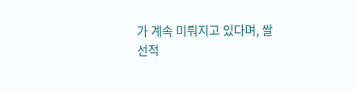가 계속 미뤄지고 있다며, 쌀
선적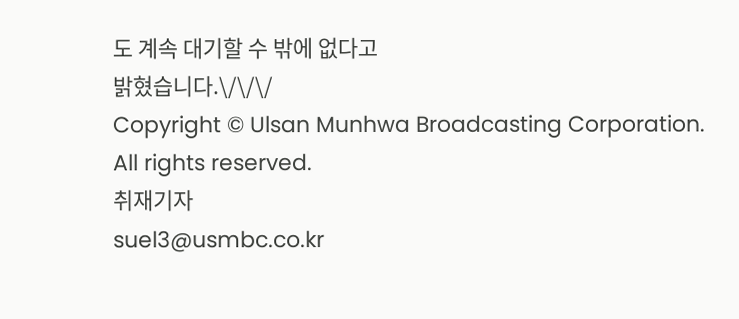도 계속 대기할 수 밖에 없다고
밝혔습니다.\/\/\/
Copyright © Ulsan Munhwa Broadcasting Corporation. All rights reserved.
취재기자
suel3@usmbc.co.kr